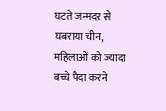घटते जन्मदर से घबराया चीन, महिलाओं को ज्यादा बच्चे पैदा करने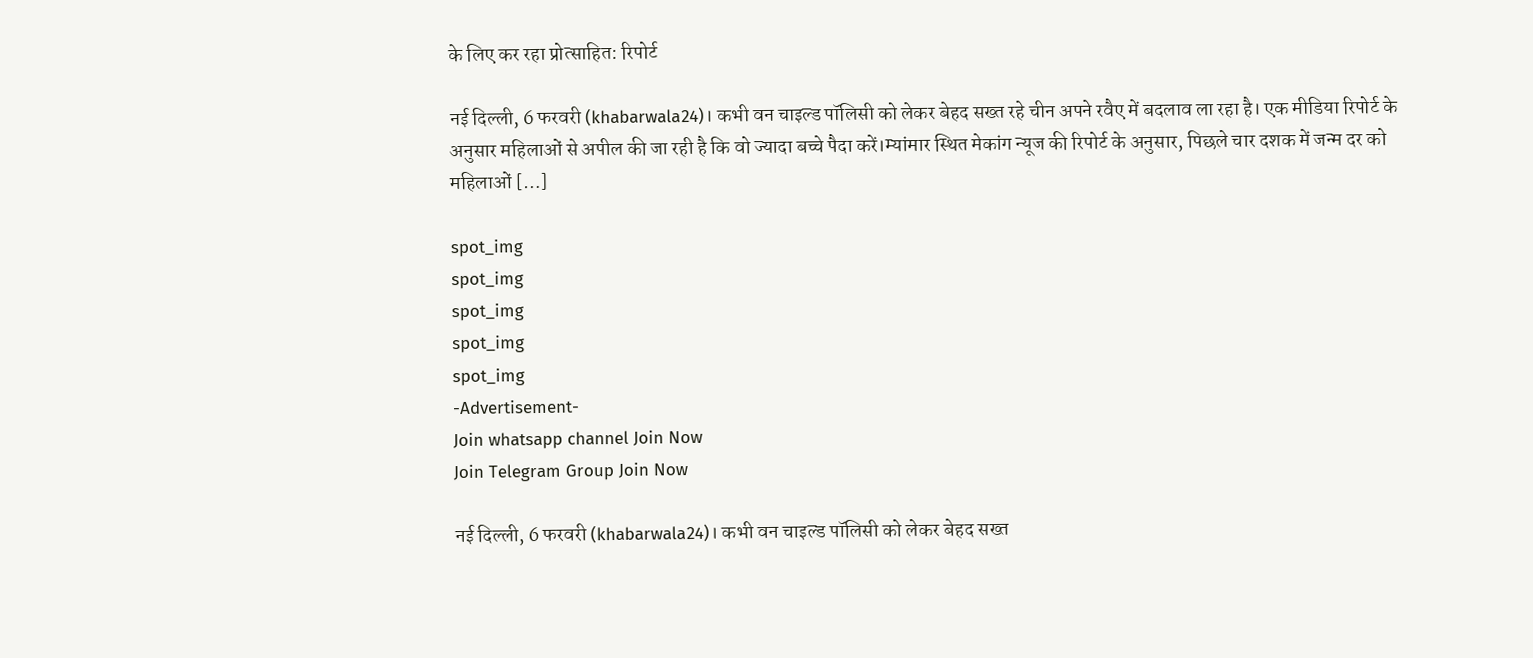के लिए कर रहा प्रोत्साहित: रिपोर्ट

नई दिल्ली, 6 फरवरी (khabarwala24)। कभी वन चाइल्ड पॉलिसी को लेकर बेहद सख्त रहे चीन अपने रवैए में बदलाव ला रहा है। एक मीडिया रिपोर्ट के अनुसार महिलाओं से अपील की जा रही है कि वो ज्यादा बच्चे पैदा करें।म्यांमार स्थित मेकांग न्यूज की रिपोर्ट के अनुसार, पिछले चार दशक में जन्म दर को महिलाओं […]

spot_img
spot_img
spot_img
spot_img
spot_img
-Advertisement-
Join whatsapp channel Join Now
Join Telegram Group Join Now

नई दिल्ली, 6 फरवरी (khabarwala24)। कभी वन चाइल्ड पॉलिसी को लेकर बेहद सख्त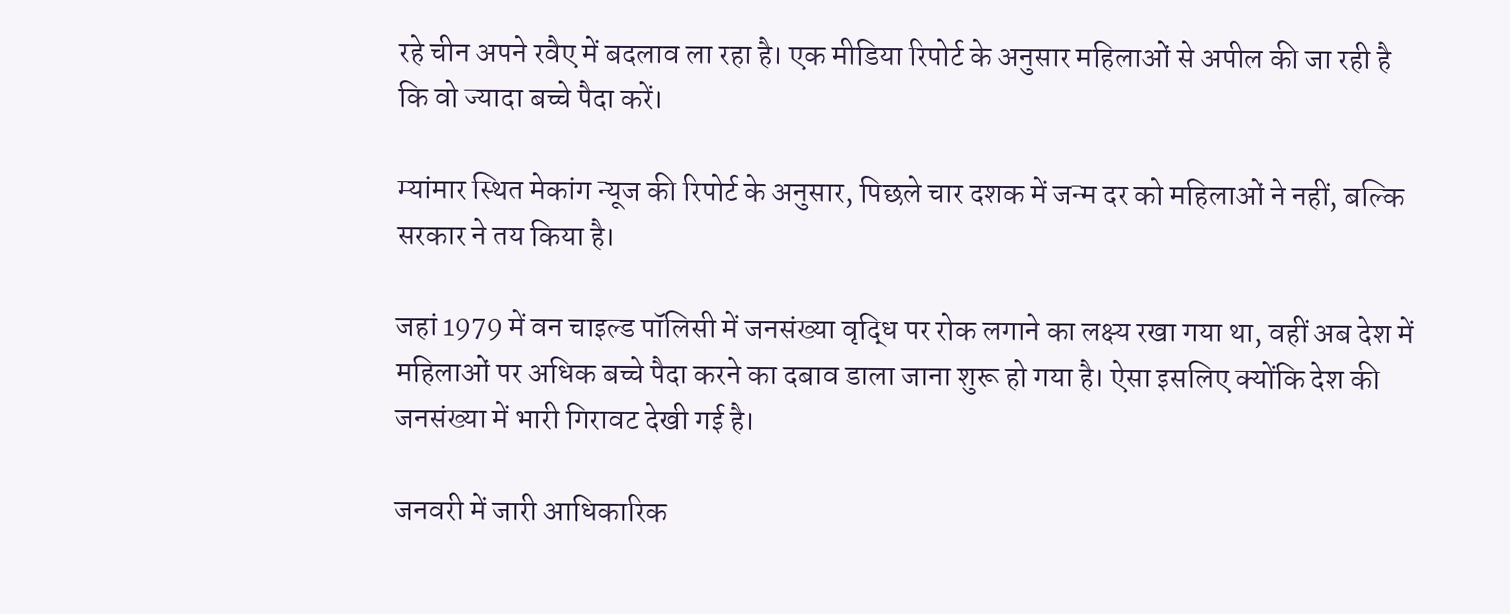रहे चीन अपने रवैए में बदलाव ला रहा है। एक मीडिया रिपोर्ट के अनुसार महिलाओं से अपील की जा रही है कि वो ज्यादा बच्चे पैदा करें।

म्यांमार स्थित मेकांग न्यूज की रिपोर्ट के अनुसार, पिछले चार दशक में जन्म दर को महिलाओं ने नहीं, बल्कि सरकार ने तय किया है।

जहां 1979 में वन चाइल्ड पॉलिसी में जनसंख्या वृद्धि पर रोक लगाने का लक्ष्य रखा गया था, वहीं अब देश में महिलाओं पर अधिक बच्चे पैदा करने का दबाव डाला जाना शुरू हो गया है। ऐसा इसलिए क्योंकि देश की जनसंख्या में भारी गिरावट देखी गई है।

जनवरी में जारी आधिकारिक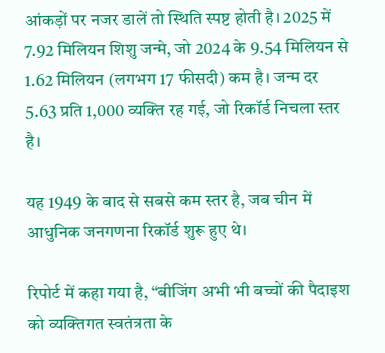आंकड़ों पर नजर डालें तो स्थिति स्पष्ट होती है। 2025 में 7.92 मिलियन शिशु जन्मे, जो 2024 के 9.54 मिलियन से 1.62 मिलियन (लगभग 17 फीसदी) कम है। जन्म दर 5.63 प्रति 1,000 व्यक्ति रह गई, जो रिकॉर्ड निचला स्तर है।

यह 1949 के बाद से सबसे कम स्तर है, जब चीन में आधुनिक जनगणना रिकॉर्ड शुरू हुए थे।

रिपोर्ट में कहा गया है, “बीजिंग अभी भी बच्चों की पैदाइश को व्यक्तिगत स्वतंत्रता के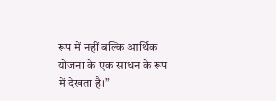रूप में नहीं बल्कि आर्थिक योजना के एक साधन के रूप में देखता है।”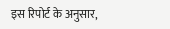इस रिपोर्ट के अनुसार,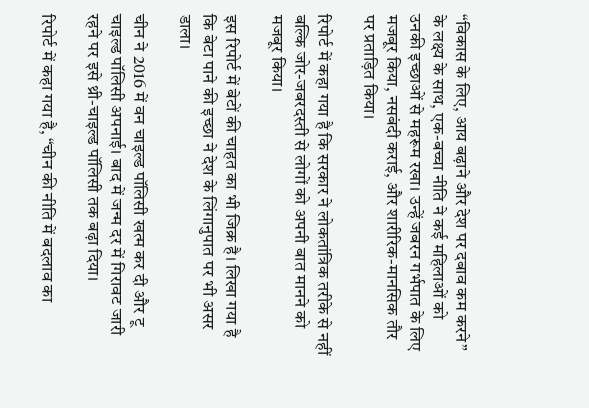“विकास के लिए, आय बढ़ाने और देश पर दबाव कम करने” के लक्ष्य के साथ, एक-बच्चा नीति ने कई महिलाओं को उनकी इच्छाओं से महरूम रखा। उन्हें जबरन गर्भपात के लिए मजबूर किया, नसबंदी कराई, और शारीरिक-मानसिक तौर पर प्रताड़ित किया।

रिपोर्ट में कहा गया है कि सरकार ने लोकतांत्रिक तरीके से नहीं बल्कि जोर-जबरदस्ती से लोगों को अपनी बात मानने को मजबूर किया।

इस रिपोर्ट में बेटों की चाहत का भी जिक्र है। लिखा गया है कि बेटा पाने की इच्छा ने देश के लिंगानुपात पर भी असर डाला।

चीन ने 2016 में वन चाइल्ड पॉलिसी खत्म कर दी और टू चाइल्ड पॉलिसी अपनाई। बाद में जन्म दर में गिरावट जारी रहने पर इसे थ्री-चाइल्ड पॉलिसी तक बढ़ा दिया।

रिपोर्ट में कहा गया है, “चीन की नीति में बदलाव का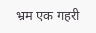भ्रम एक गहरी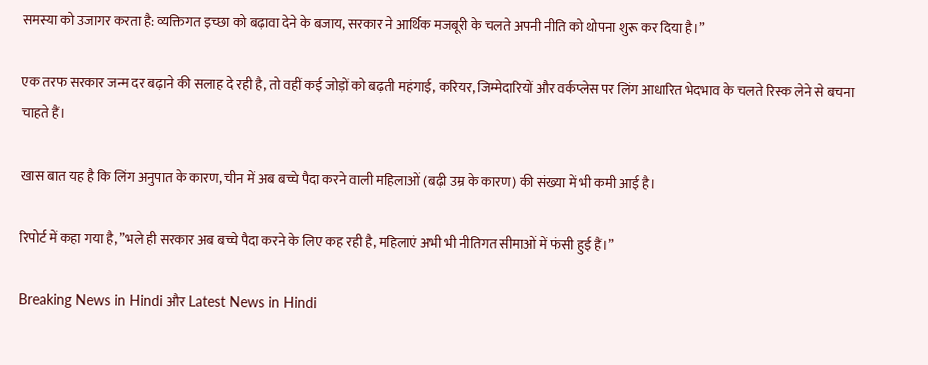समस्या को उजागर करता है: व्यक्तिगत इच्छा को बढ़ावा देने के बजाय, सरकार ने आर्थिक मजबूरी के चलते अपनी नीति को थोपना शुरू कर दिया है।”

एक तरफ सरकार जन्म दर बढ़ाने की सलाह दे रही है, तो वहीं कई जोड़ों को बढ़ती महंगाई, करियर, जिम्मेदारियों और वर्कप्लेस पर लिंग आधारित भेदभाव के चलते रिस्क लेने से बचना चाहते हैं।

खास बात यह है कि लिंग अनुपात के कारण, चीन में अब बच्चे पैदा करने वाली महिलाओं (बढ़ी उम्र के कारण) की संख्या में भी कमी आई है।

रिपोर्ट में कहा गया है, ”भले ही सरकार अब बच्चे पैदा करने के लिए कह रही है, महिलाएं अभी भी नीतिगत सीमाओं में फंसी हुई हैं।”

Breaking News in Hindi और Latest News in Hindi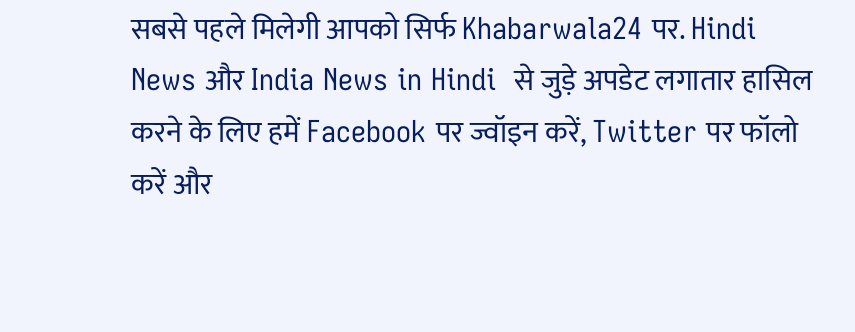सबसे पहले मिलेगी आपको सिर्फ Khabarwala24 पर. Hindi News और India News in Hindi  से जुड़े अपडेट लगातार हासिल करने के लिए हमें Facebook पर ज्वॉइन करें, Twitter पर फॉलो करें और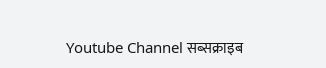Youtube Channel सब्सक्राइब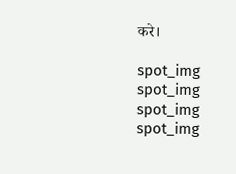करे।

spot_img
spot_img
spot_img
spot_img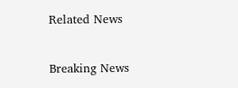Related News

Breaking News